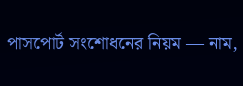পাসপোর্ট সংশোধনের নিয়ম — নাম,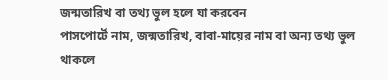জন্মতারিখ বা তথ্য ভুল হলে যা করবেন
পাসপোর্টে নাম, জন্মতারিখ, বাবা-মায়ের নাম বা অন্য তথ্য ভুল থাকলে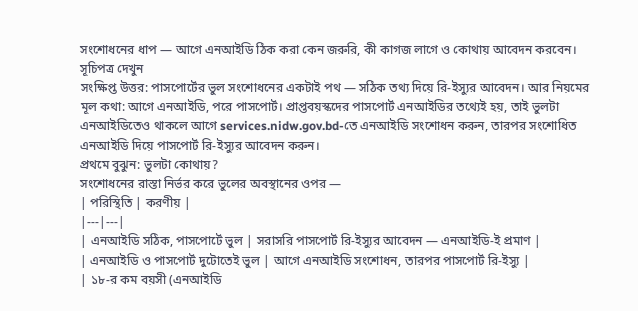সংশোধনের ধাপ — আগে এনআইডি ঠিক করা কেন জরুরি, কী কাগজ লাগে ও কোথায় আবেদন করবেন।
সূচিপত্র দেখুন
সংক্ষিপ্ত উত্তর: পাসপোর্টের ভুল সংশোধনের একটাই পথ — সঠিক তথ্য দিয়ে রি-ইস্যুর আবেদন। আর নিয়মের মূল কথা: আগে এনআইডি, পরে পাসপোর্ট। প্রাপ্তবয়স্কদের পাসপোর্ট এনআইডির তথ্যেই হয়, তাই ভুলটা এনআইডিতেও থাকলে আগে services.nidw.gov.bd-তে এনআইডি সংশোধন করুন, তারপর সংশোধিত এনআইডি দিয়ে পাসপোর্ট রি-ইস্যুর আবেদন করুন।
প্রথমে বুঝুন: ভুলটা কোথায়?
সংশোধনের রাস্তা নির্ভর করে ভুলের অবস্থানের ওপর —
| পরিস্থিতি | করণীয় |
|---|---|
| এনআইডি সঠিক, পাসপোর্টে ভুল | সরাসরি পাসপোর্ট রি-ইস্যুর আবেদন — এনআইডি-ই প্রমাণ |
| এনআইডি ও পাসপোর্ট দুটোতেই ভুল | আগে এনআইডি সংশোধন, তারপর পাসপোর্ট রি-ইস্যু |
| ১৮-র কম বয়সী (এনআইডি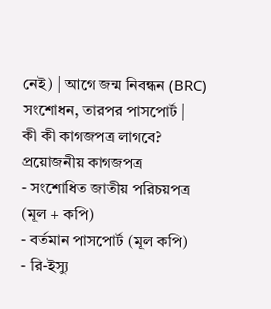নেই) | আগে জন্ম নিবন্ধন (BRC) সংশোধন, তারপর পাসপোর্ট |
কী কী কাগজপত্র লাগবে?
প্রয়োজনীয় কাগজপত্র
- সংশোধিত জাতীয় পরিচয়পত্র (মূল + কপি)
- বর্তমান পাসপোর্ট (মূল কপি)
- রি-ইস্যু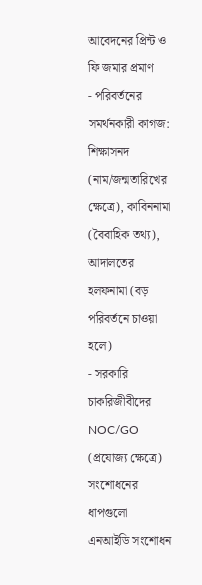আবেদনের প্রিন্ট ও ফি জমার প্রমাণ
- পরিবর্তনের সমর্থনকারী কাগজ: শিক্ষাসনদ (নাম/জন্মতারিখের ক্ষেত্রে), কাবিননামা (বৈবাহিক তথ্য), আদালতের হলফনামা (বড় পরিবর্তনে চাওয়া হলে)
- সরকারি চাকরিজীবীদের NOC/GO (প্রযোজ্য ক্ষেত্রে)
সংশোধনের ধাপগুলো
এনআইডি সংশোধন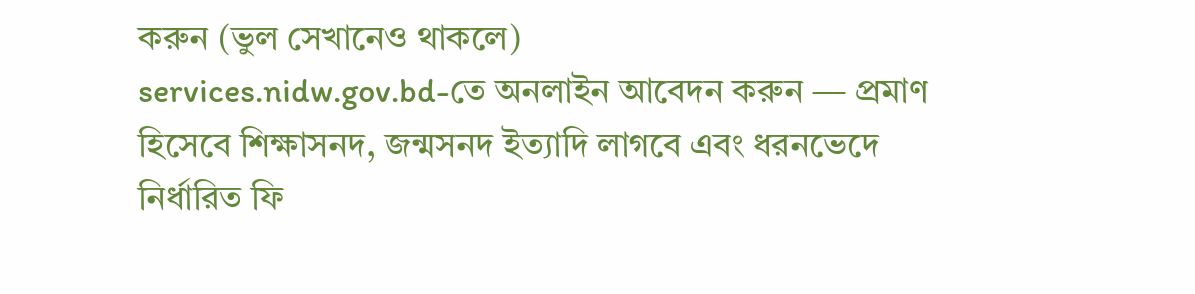করুন (ভুল সেখানেও থাকলে)
services.nidw.gov.bd-তে অনলাইন আবেদন করুন — প্রমাণ হিসেবে শিক্ষাসনদ, জন্মসনদ ইত্যাদি লাগবে এবং ধরনভেদে নির্ধারিত ফি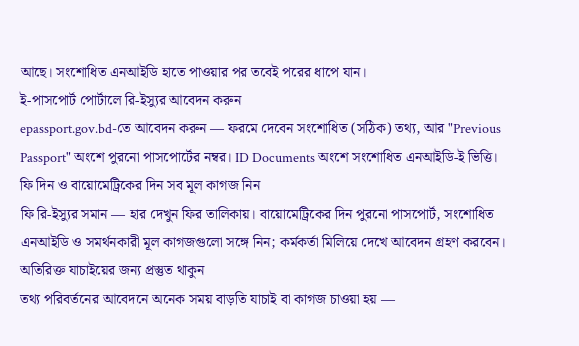আছে। সংশোধিত এনআইডি হাতে পাওয়ার পর তবেই পরের ধাপে যান।
ই-পাসপোর্ট পোর্টালে রি-ইস্যুর আবেদন করুন
epassport.gov.bd-তে আবেদন করুন — ফরমে দেবেন সংশোধিত (সঠিক) তথ্য, আর "Previous Passport" অংশে পুরনো পাসপোর্টের নম্বর। ID Documents অংশে সংশোধিত এনআইডি-ই ভিত্তি।
ফি দিন ও বায়োমেট্রিকের দিন সব মূল কাগজ নিন
ফি রি-ইস্যুর সমান — হার দেখুন ফির তালিকায়। বায়োমেট্রিকের দিন পুরনো পাসপোর্ট, সংশোধিত এনআইডি ও সমর্থনকারী মূল কাগজগুলো সঙ্গে নিন; কর্মকর্তা মিলিয়ে দেখে আবেদন গ্রহণ করবেন।
অতিরিক্ত যাচাইয়ের জন্য প্রস্তুত থাকুন
তথ্য পরিবর্তনের আবেদনে অনেক সময় বাড়তি যাচাই বা কাগজ চাওয়া হয় —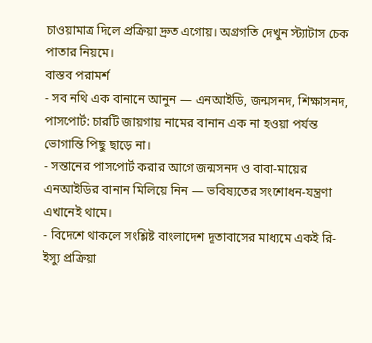চাওয়ামাত্র দিলে প্রক্রিয়া দ্রুত এগোয়। অগ্রগতি দেখুন স্ট্যাটাস চেক পাতার নিয়মে।
বাস্তব পরামর্শ
- সব নথি এক বানানে আনুন — এনআইডি, জন্মসনদ, শিক্ষাসনদ, পাসপোর্ট: চারটি জায়গায় নামের বানান এক না হওয়া পর্যন্ত ভোগান্তি পিছু ছাড়ে না।
- সন্তানের পাসপোর্ট করার আগে জন্মসনদ ও বাবা-মায়ের এনআইডির বানান মিলিয়ে নিন — ভবিষ্যতের সংশোধন-যন্ত্রণা এখানেই থামে।
- বিদেশে থাকলে সংশ্লিষ্ট বাংলাদেশ দূতাবাসের মাধ্যমে একই রি-ইস্যু প্রক্রিয়া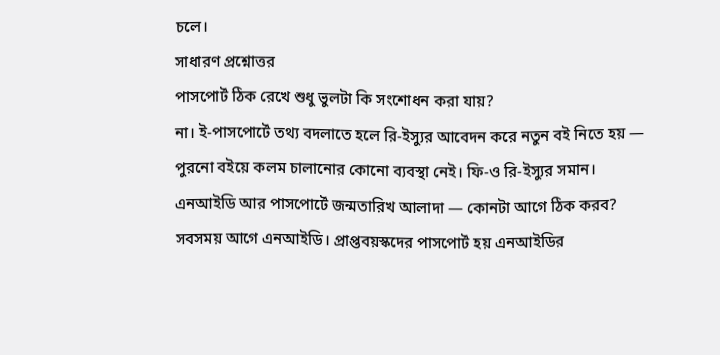চলে।
সাধারণ প্রশ্নোত্তর
পাসপোর্ট ঠিক রেখে শুধু ভুলটা কি সংশোধন করা যায়?
না। ই-পাসপোর্টে তথ্য বদলাতে হলে রি-ইস্যুর আবেদন করে নতুন বই নিতে হয় — পুরনো বইয়ে কলম চালানোর কোনো ব্যবস্থা নেই। ফি-ও রি-ইস্যুর সমান।
এনআইডি আর পাসপোর্টে জন্মতারিখ আলাদা — কোনটা আগে ঠিক করব?
সবসময় আগে এনআইডি। প্রাপ্তবয়স্কদের পাসপোর্ট হয় এনআইডির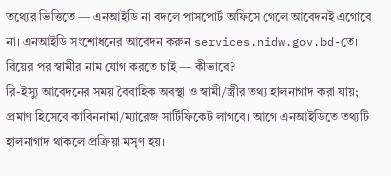তথ্যের ভিত্তিতে — এনআইডি না বদলে পাসপোর্ট অফিসে গেলে আবেদনই এগোবে না। এনআইডি সংশোধনের আবেদন করুন services.nidw.gov.bd-তে।
বিয়ের পর স্বামীর নাম যোগ করতে চাই — কীভাবে?
রি-ইস্যু আবেদনের সময় বৈবাহিক অবস্থা ও স্বামী/স্ত্রীর তথ্য হালনাগাদ করা যায়; প্রমাণ হিসেবে কাবিননামা/ম্যারেজ সার্টিফিকেট লাগবে। আগে এনআইডিতে তথ্যটি হালনাগাদ থাকলে প্রক্রিয়া মসৃণ হয়।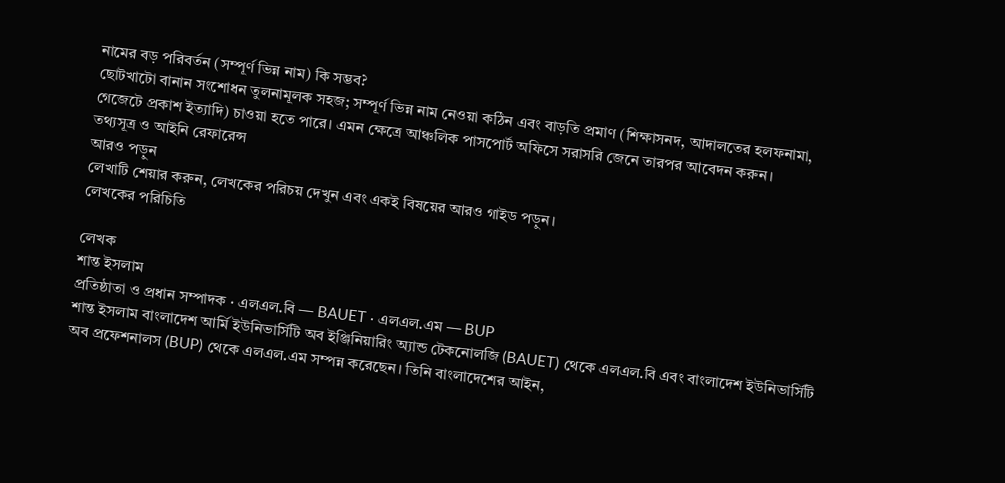নামের বড় পরিবর্তন (সম্পূর্ণ ভিন্ন নাম) কি সম্ভব?
ছোটখাটো বানান সংশোধন তুলনামূলক সহজ; সম্পূর্ণ ভিন্ন নাম নেওয়া কঠিন এবং বাড়তি প্রমাণ (শিক্ষাসনদ, আদালতের হলফনামা, গেজেটে প্রকাশ ইত্যাদি) চাওয়া হতে পারে। এমন ক্ষেত্রে আঞ্চলিক পাসপোর্ট অফিসে সরাসরি জেনে তারপর আবেদন করুন।
তথ্যসূত্র ও আইনি রেফারেন্স
আরও পড়ুন
লেখাটি শেয়ার করুন, লেখকের পরিচয় দেখুন এবং একই বিষয়ের আরও গাইড পড়ুন।
লেখকের পরিচিতি

লেখক
শান্ত ইসলাম
প্রতিষ্ঠাতা ও প্রধান সম্পাদক · এলএল.বি — BAUET · এলএল.এম — BUP
শান্ত ইসলাম বাংলাদেশ আর্মি ইউনিভার্সিটি অব ইঞ্জিনিয়ারিং অ্যান্ড টেকনোলজি (BAUET) থেকে এলএল.বি এবং বাংলাদেশ ইউনিভার্সিটি অব প্রফেশনালস (BUP) থেকে এলএল.এম সম্পন্ন করেছেন। তিনি বাংলাদেশের আইন,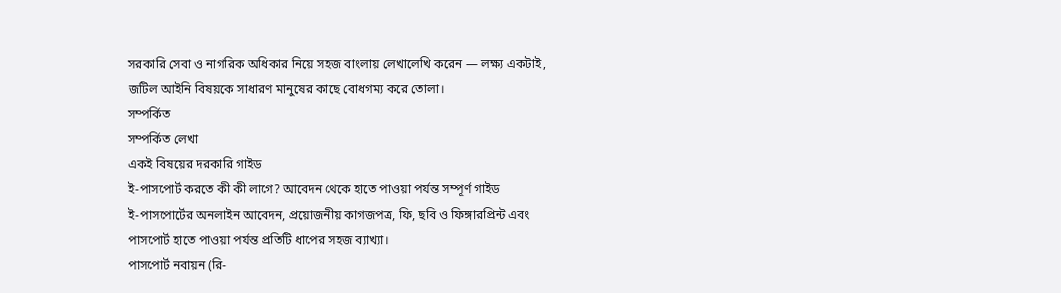সরকারি সেবা ও নাগরিক অধিকার নিয়ে সহজ বাংলায় লেখালেখি করেন — লক্ষ্য একটাই, জটিল আইনি বিষয়কে সাধারণ মানুষের কাছে বোধগম্য করে তোলা।
সম্পর্কিত
সম্পর্কিত লেখা
একই বিষয়ের দরকারি গাইড
ই-পাসপোর্ট করতে কী কী লাগে? আবেদন থেকে হাতে পাওয়া পর্যন্ত সম্পূর্ণ গাইড
ই-পাসপোর্টের অনলাইন আবেদন, প্রয়োজনীয় কাগজপত্র, ফি, ছবি ও ফিঙ্গারপ্রিন্ট এবং পাসপোর্ট হাতে পাওয়া পর্যন্ত প্রতিটি ধাপের সহজ ব্যাখ্যা।
পাসপোর্ট নবায়ন (রি-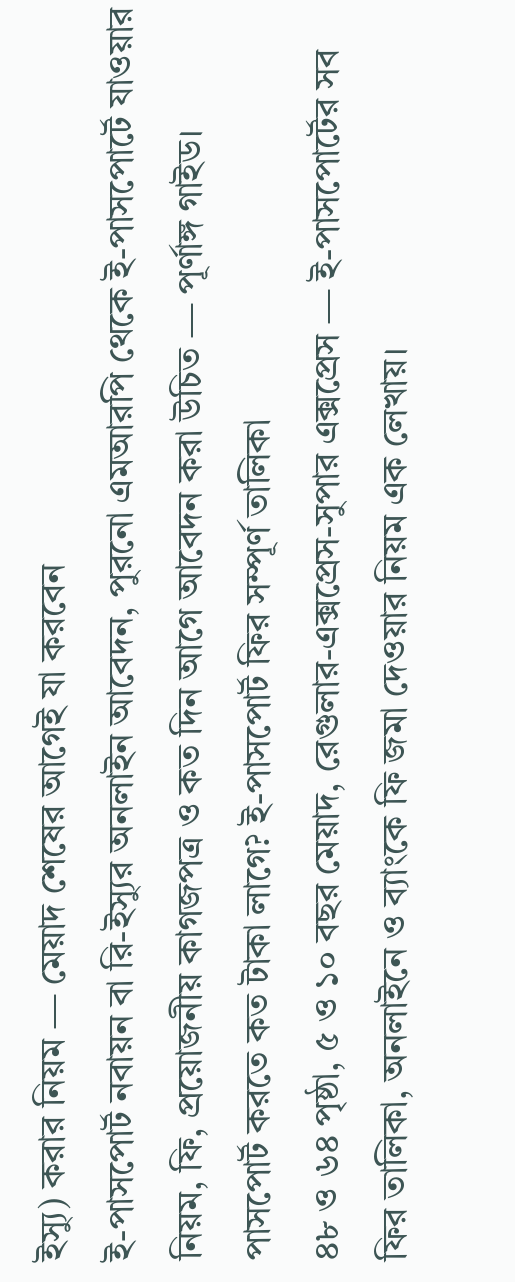ইস্যু) করার নিয়ম — মেয়াদ শেষের আগেই যা করবেন
ই-পাসপোর্ট নবায়ন বা রি-ইস্যুর অনলাইন আবেদন, পুরনো এমআরপি থেকে ই-পাসপোর্টে যাওয়ার নিয়ম, ফি, প্রয়োজনীয় কাগজপত্র ও কত দিন আগে আবেদন করা উচিত — পূর্ণাঙ্গ গাইড।
পাসপোর্ট করতে কত টাকা লাগে? ই-পাসপোর্ট ফির সম্পূর্ণ তালিকা
৪৮ ও ৬৪ পৃষ্ঠা, ৫ ও ১০ বছর মেয়াদ, রেগুলার-এক্সপ্রেস-সুপার এক্সপ্রেস — ই-পাসপোর্টের সব ফির তালিকা, অনলাইনে ও ব্যাংকে ফি জমা দেওয়ার নিয়ম এক লেখায়।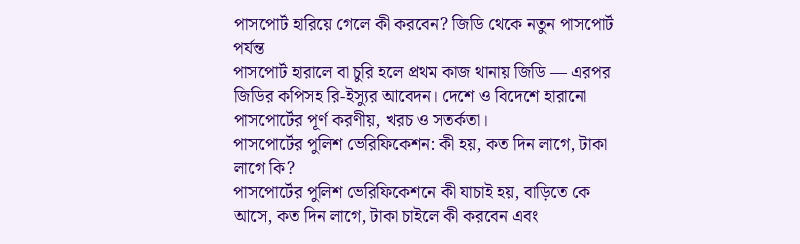পাসপোর্ট হারিয়ে গেলে কী করবেন? জিডি থেকে নতুন পাসপোর্ট পর্যন্ত
পাসপোর্ট হারালে বা চুরি হলে প্রথম কাজ থানায় জিডি — এরপর জিডির কপিসহ রি-ইস্যুর আবেদন। দেশে ও বিদেশে হারানো পাসপোর্টের পূর্ণ করণীয়, খরচ ও সতর্কতা।
পাসপোর্টের পুলিশ ভেরিফিকেশন: কী হয়, কত দিন লাগে, টাকা লাগে কি?
পাসপোর্টের পুলিশ ভেরিফিকেশনে কী যাচাই হয়, বাড়িতে কে আসে, কত দিন লাগে, টাকা চাইলে কী করবেন এবং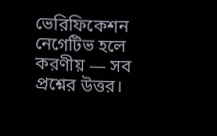ভেরিফিকেশন নেগেটিভ হলে করণীয় — সব প্রশ্নের উত্তর।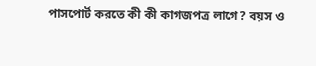পাসপোর্ট করতে কী কী কাগজপত্র লাগে? বয়স ও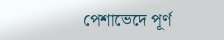পেশাভেদে পূর্ণ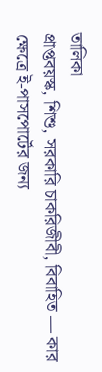তালিকা
প্রাপ্তবয়স্ক, শিশু, সরকারি চাকরিজীবী, বিবাহিত — কার ক্ষেত্রে ই-পাসপোর্টের জন্য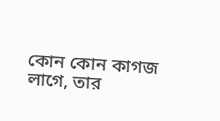কোন কোন কাগজ লাগে, তার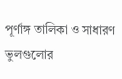পূর্ণাঙ্গ তালিকা ও সাধারণ ভুলগুলোর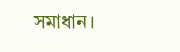সমাধান।